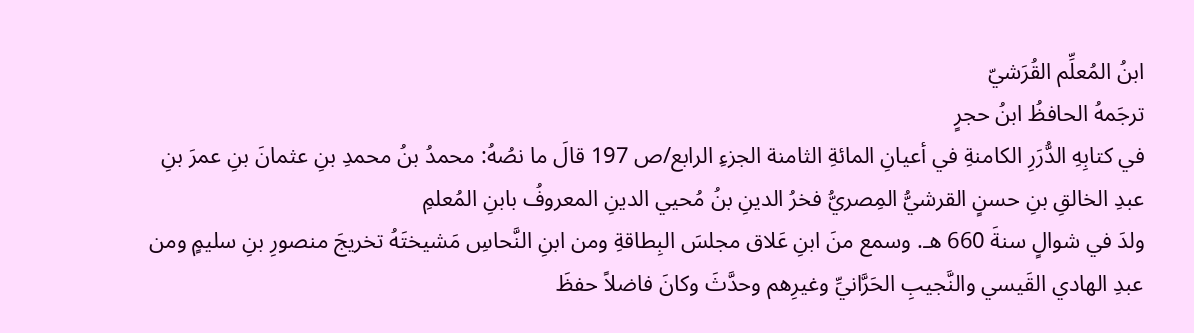ابنُ المُعلِّم القُرَشيّ
ترجَمهُ الحافظُ ابنُ حجرٍ
في كتابِهِ الدُّرَرِ الكامنةِ في أعيانِ المائةِ الثامنة الجزءِ الرابع/ص 197 قالَ ما نصُهُ: محمدُ بنُ محمدِ بنِ عثمانَ بنِ عمرَ بنِ عبدِ الخالقِ بنِ حسنٍ القرشيُّ المِصريُّ فخرُ الدينِ بنُ مُحيي الدينِ المعروفُ بابنِ المُعلمِ
ولدَ في شوالٍ سنةَ 660 هـ. وسمع منَ ابنِ عَلاق مجلسَ البِطاقةِ ومن ابنِ النَّحاسِ مَشيختَهُ تخريجَ منصورِ بنِ سليمٍ ومن عبدِ الهادي القَيسي والنَّجيبِ الحَرَّانيِّ وغيرِهم وحدَّثَ وكانَ فاضلاً حفظَ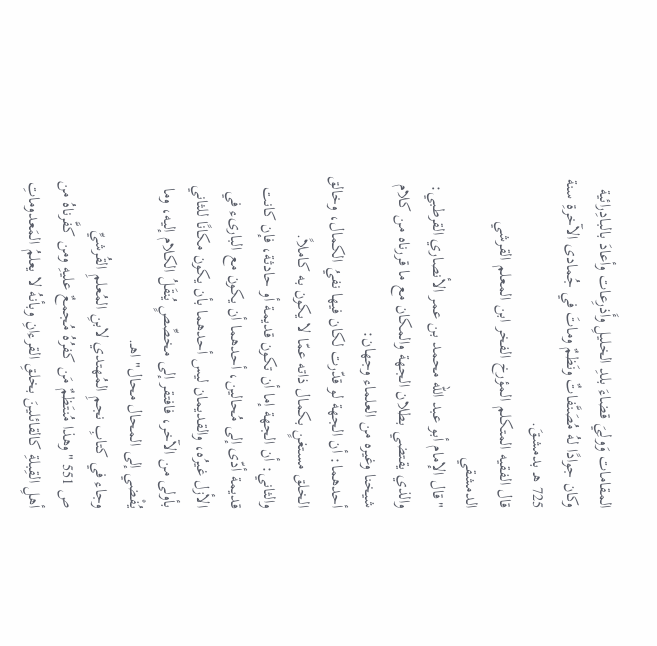المقامات وَولِيَ قضاءَ بلدِ الخليلِ وأَذرِعات وأعادَ بالبادِرائية وكان جوادًا لهُ مُصَنَّفاتٌ ونَظمٌ وماتَ في جُمادى الآخرةِ سنة 725 هـ بدمشقَ.
قال الفقيه المتكلم المؤرخ الفخر ابن المعلم القرشي الدمشقي
"قال الإمام أبو عبد الله محمد بن عمر الأنصاري القرطبي:
والذي يقتضي بطلان الجهة والمكان مع ما قررناه من كلام شيخنا وغيره من العلماء وجهان:
أحدهما: أن الجهة لو قدّرت لكان فيها نفيُ الكمال، وخالق الخلق مستغنٍ بكمال ذاته عمّا لا يكون به كاملاً.
والثاني: أن الجهة إما أن تكون قديمة أو حادثة، فإن كانت قديمة أدّى إلى مُحالين، أحدهما أن يكون مع البارىء في الأزل غيرُه، والقديمان ليس أحدهما بأن يكون مكانًا للثاني بأولى من الآخر، فافتقر إلى مخصِّصٍ يُنقَلُ الكلام إليه، وما يُفْضي إلى المحال محال" اهـ.
وجاء في كتابِ نجمِ المُهتدي لابنِ المُعلمِ القُرشيِّ
ص 551 "وهذا مُنتَظمٌ مَن كفرُهُ مُجمعٌ عليهِ ومن كفَّرناهُ من أهلِ القِبلةِ كالقائلينَ بخلقِ القرءانِ وبأنهُ لا يعلمُ المَعدوماتِ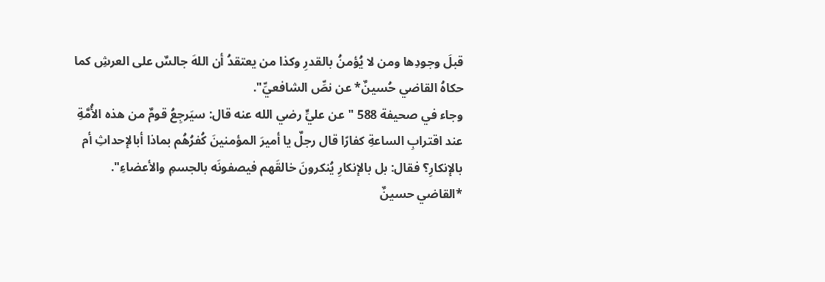قبلَ وجودِها ومن لا يُؤمنُ بالقدرِ وكذا من يعتقدُ أن اللهَ جالسٌ على العرشِ كما حكاهُ القاضي حُسينٌ* عن نصِّ الشافعيِّ".
وجاء في صحيفة 588 "عن عليٍّ رضي الله عنه قال: سيَرجِعُ قومٌ من هذه الأُمَّةِ عند اقترابِ الساعةِ كفارًا قال رجلٌ يا أميرَ المؤمنينَ كُفرُهُم بماذا أبالإحداثِ أم بالإنكارِ؟ فقال: بل بالإنكارِ يُنكرونَ خالقَهم فيصفونَه بالجسمِ والأعضاءِ".
*القاضي حسينٌ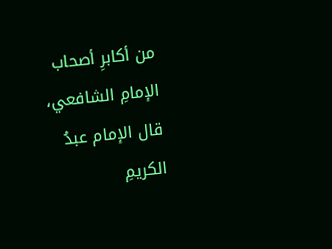من أكابرِ أصحاب الإمامِ الشافعي، قال الإمام عبدُ الكريمِ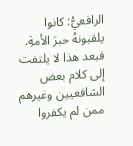الرافعيُّ: كانوا يلقبونهُ حبرَ الأمةِ. فبعد هذا لا يلتفت إلى كلام بعض الشافعيين وغيرهم ممن لم يكفروا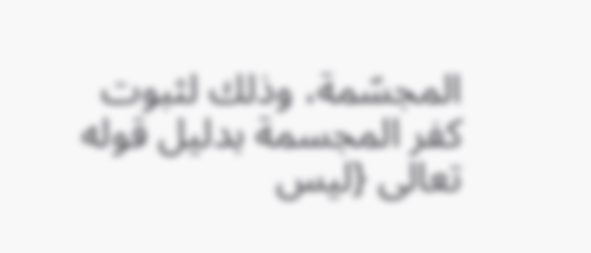المجسّمة، وذلك لثبوت كفر المجسمة بدليل قوله تعالى {ليس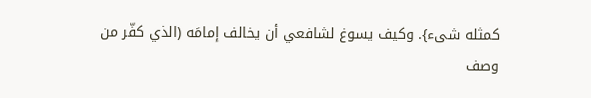كمثله شىء}. وكيف يسوغ لشافعي أن يخالف إمامَه (الذي كفّر من وصف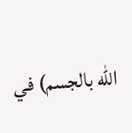الله بالجسم) في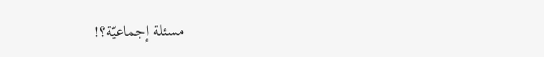مسئلة إجماعيّة؟!